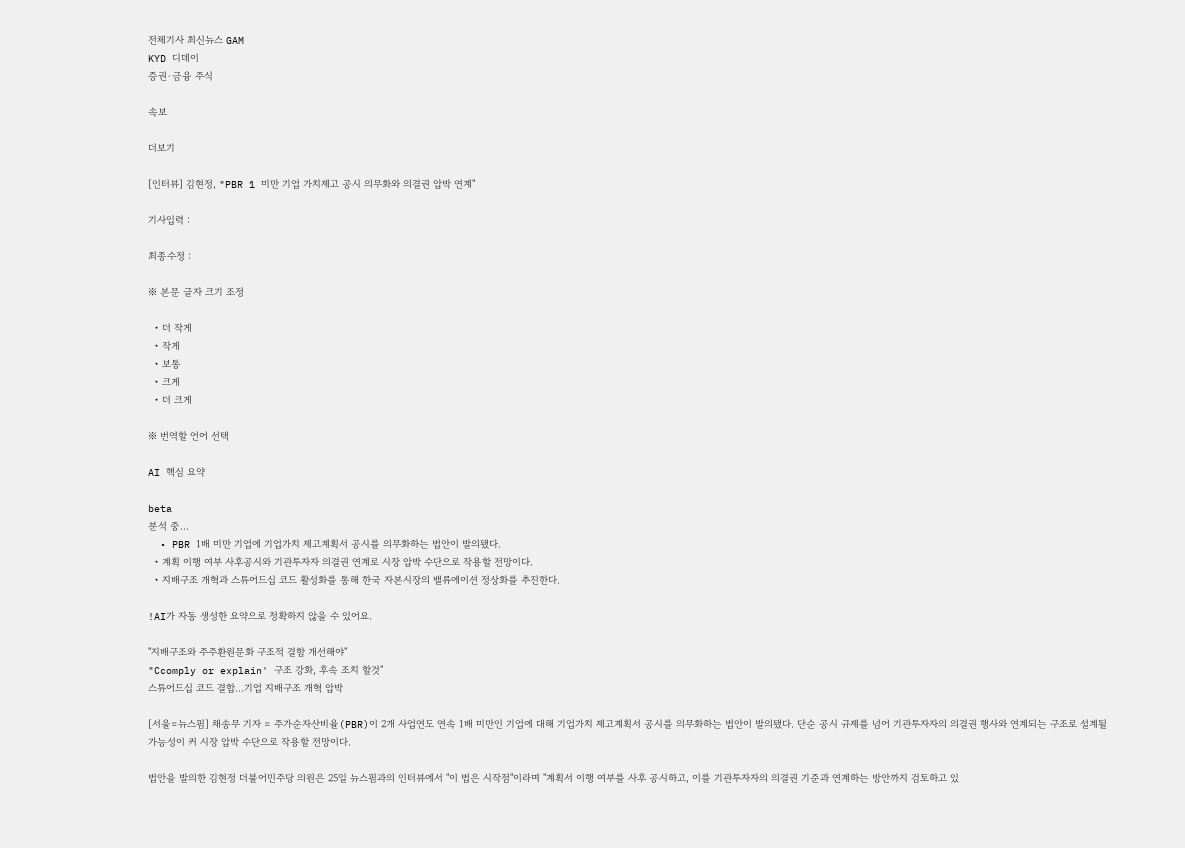전체기사 최신뉴스 GAM
KYD 디데이
증권·금융 주식

속보

더보기

[인터뷰] 김현정, "PBR 1 미만 기업 가치제고 공시 의무화와 의결권 압박 연계"

기사입력 :

최종수정 :

※ 본문 글자 크기 조정

  • 더 작게
  • 작게
  • 보통
  • 크게
  • 더 크게

※ 번역할 언어 선택

AI 핵심 요약

beta
분석 중...
  • PBR 1배 미만 기업에 기업가치 제고계획서 공시를 의무화하는 법안이 발의됐다.
  • 계획 이행 여부 사후공시와 기관투자자 의결권 연계로 시장 압박 수단으로 작용할 전망이다.
  • 지배구조 개혁과 스튜어드십 코드 활성화를 통해 한국 자본시장의 밸류에이션 정상화를 추진한다.

!AI가 자동 생성한 요약으로 정확하지 않을 수 있어요.

"지배구조와 주주환원문화 구조적 결함 개선해야"
"Ccomply or explain' 구조 강화, 후속 조치 할것"
스튜어드십 코드 결합…기업 지배구조 개혁 압박

[서울=뉴스핌] 채송무 기자 = 주가순자산비율(PBR)이 2개 사업연도 연속 1배 미만인 기업에 대해 기업가치 제고계획서 공시를 의무화하는 법안이 발의됐다. 단순 공시 규제를 넘어 기관투자자의 의결권 행사와 연계되는 구조로 설계될 가능성이 커 시장 압박 수단으로 작용할 전망이다.

법안을 발의한 김현정 더불어민주당 의원은 25일 뉴스핌과의 인터뷰에서 "이 법은 시작점"이라며 "계획서 이행 여부를 사후 공시하고, 이를 기관투자자의 의결권 기준과 연계하는 방안까지 검토하고 있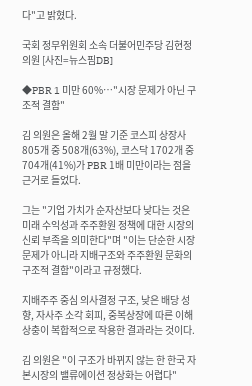다"고 밝혔다.

국회 정무위원회 소속 더불어민주당 김현정 의원 [사진=뉴스핌DB]

◆PBR 1 미만 60%…"시장 문제가 아닌 구조적 결함"

김 의원은 올해 2월 말 기준 코스피 상장사 805개 중 508개(63%), 코스닥 1702개 중 704개(41%)가 PBR 1배 미만이라는 점을 근거로 들었다.

그는 "기업 가치가 순자산보다 낮다는 것은 미래 수익성과 주주환원 정책에 대한 시장의 신뢰 부족을 의미한다"며 "이는 단순한 시장 문제가 아니라 지배구조와 주주환원 문화의 구조적 결함"이라고 규정했다.

지배주주 중심 의사결정 구조, 낮은 배당 성향, 자사주 소각 회피, 중복상장에 따른 이해상충이 복합적으로 작용한 결과라는 것이다.

김 의원은 "이 구조가 바뀌지 않는 한 한국 자본시장의 밸류에이션 정상화는 어렵다"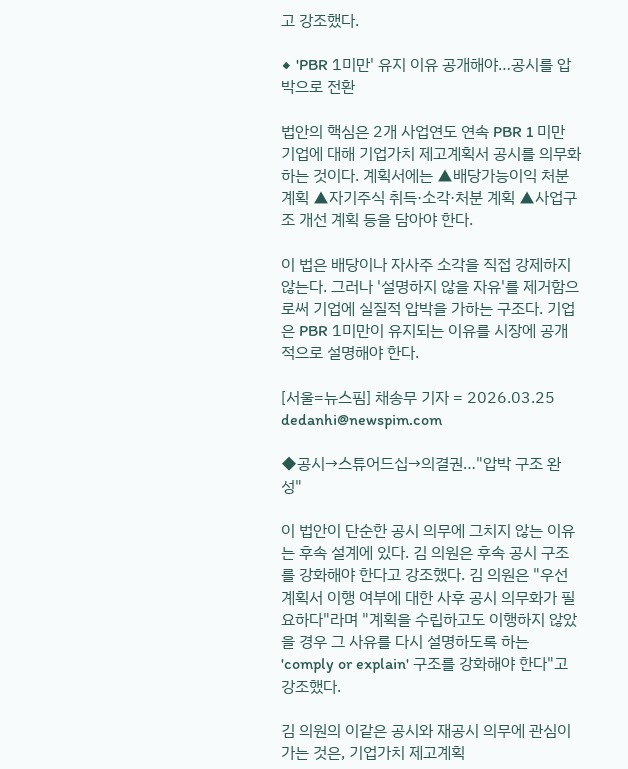고 강조했다.

◆ 'PBR 1미만' 유지 이유 공개해야…공시를 압박으로 전환

법안의 핵심은 2개 사업연도 연속 PBR 1 미만 기업에 대해 기업가치 제고계획서 공시를 의무화하는 것이다. 계획서에는 ▲배당가능이익 처분 계획 ▲자기주식 취득·소각·처분 계획 ▲사업구조 개선 계획 등을 담아야 한다.

이 법은 배당이나 자사주 소각을 직접 강제하지 않는다. 그러나 '설명하지 않을 자유'를 제거함으로써 기업에 실질적 압박을 가하는 구조다. 기업은 PBR 1미만이 유지되는 이유를 시장에 공개적으로 설명해야 한다.

[서울=뉴스핌] 채송무 기자 = 2026.03.25 dedanhi@newspim.com

◆공시→스튜어드십→의결권…"압박 구조 완성"

이 법안이 단순한 공시 의무에 그치지 않는 이유는 후속 설계에 있다. 김 의원은 후속 공시 구조를 강화해야 한다고 강조했다. 김 의원은 "우선 계획서 이행 여부에 대한 사후 공시 의무화가 필요하다"라며 "계획을 수립하고도 이행하지 않았을 경우 그 사유를 다시 설명하도록 하는 'comply or explain' 구조를 강화해야 한다"고 강조했다.

김 의원의 이같은 공시와 재공시 의무에 관심이 가는 것은, 기업가치 제고계획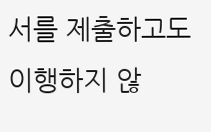서를 제출하고도 이행하지 않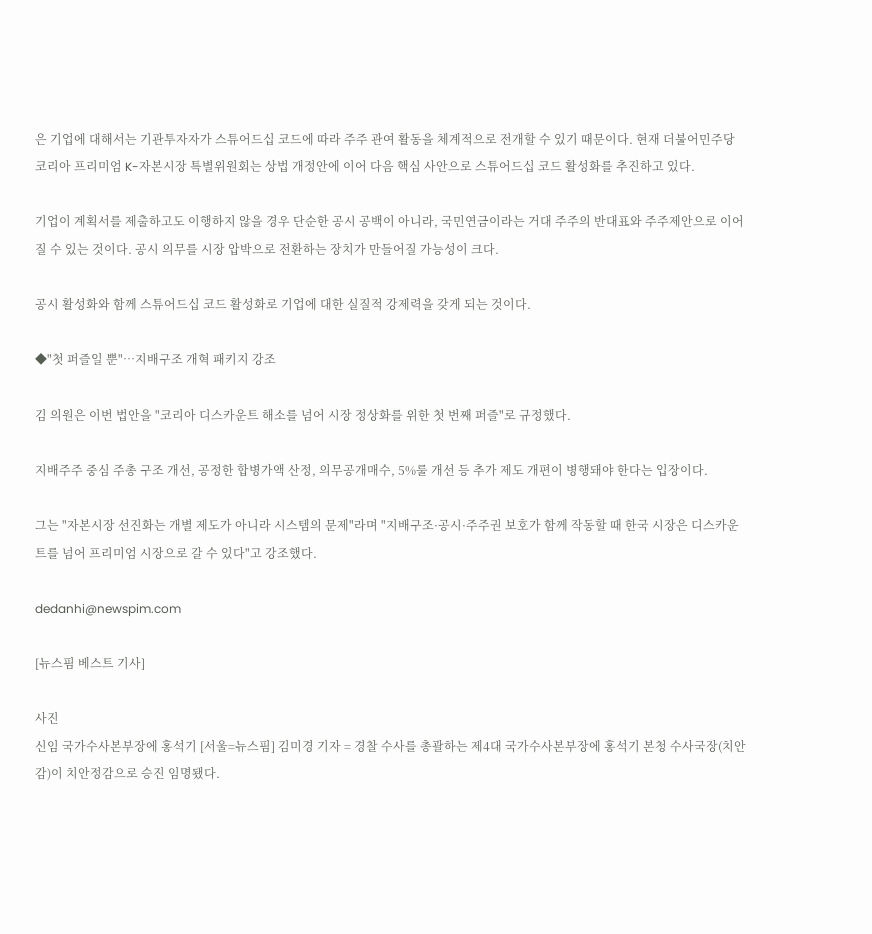은 기업에 대해서는 기관투자자가 스튜어드십 코드에 따라 주주 관여 활동을 체계적으로 전개할 수 있기 때문이다. 현재 더불어민주당 코리아 프리미엄 K-자본시장 특별위원회는 상법 개정안에 이어 다음 핵심 사안으로 스튜어드십 코드 활성화를 추진하고 있다.

기업이 계획서를 제출하고도 이행하지 않을 경우 단순한 공시 공백이 아니라, 국민연금이라는 거대 주주의 반대표와 주주제안으로 이어질 수 있는 것이다. 공시 의무를 시장 압박으로 전환하는 장치가 만들어질 가능성이 크다.

공시 활성화와 함께 스튜어드십 코드 활성화로 기업에 대한 실질적 강제력을 갖게 되는 것이다.

◆"첫 퍼즐일 뿐"…지배구조 개혁 패키지 강조

김 의원은 이번 법안을 "코리아 디스카운트 해소를 넘어 시장 정상화를 위한 첫 번째 퍼즐"로 규정했다.

지배주주 중심 주총 구조 개선, 공정한 합병가액 산정, 의무공개매수, 5%룰 개선 등 추가 제도 개편이 병행돼야 한다는 입장이다.

그는 "자본시장 선진화는 개별 제도가 아니라 시스템의 문제"라며 "지배구조·공시·주주권 보호가 함께 작동할 때 한국 시장은 디스카운트를 넘어 프리미엄 시장으로 갈 수 있다"고 강조했다.

dedanhi@newspim.com

[뉴스핌 베스트 기사]

사진
신임 국가수사본부장에 홍석기 [서울=뉴스핌] 김미경 기자 = 경찰 수사를 총괄하는 제4대 국가수사본부장에 홍석기 본청 수사국장(치안감)이 치안정감으로 승진 임명됐다.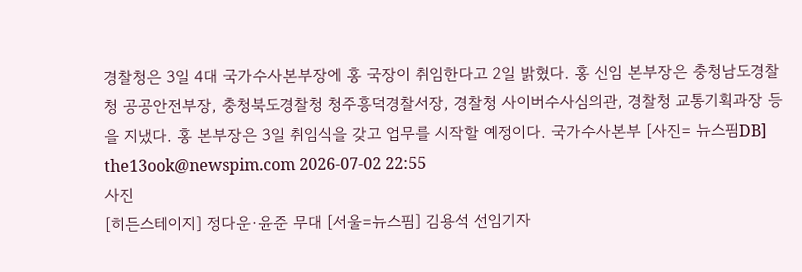경찰청은 3일 4대 국가수사본부장에 홍 국장이 취임한다고 2일 밝혔다. 홍 신임 본부장은 충청남도경찰청 공공안전부장, 충청북도경찰청 청주흥덕경찰서장, 경찰청 사이버수사심의관, 경찰청 교통기획과장 등을 지냈다. 홍 본부장은 3일 취임식을 갖고 업무를 시작할 예정이다. 국가수사본부 [사진= 뉴스핌DB] the13ook@newspim.com 2026-07-02 22:55
사진
[히든스테이지] 정다운·윤준 무대 [서울=뉴스핌] 김용석 선임기자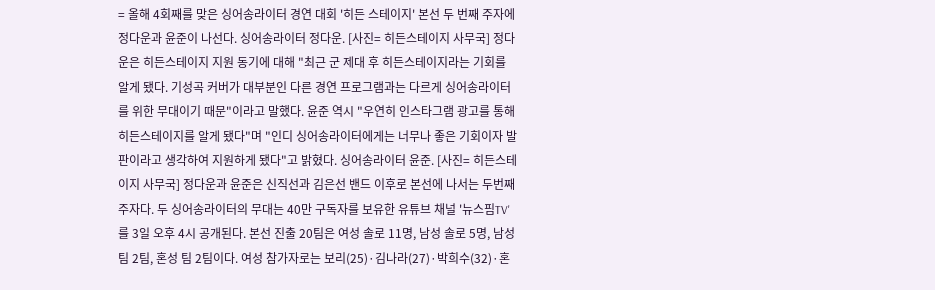= 올해 4회째를 맞은 싱어송라이터 경연 대회 '히든 스테이지' 본선 두 번째 주자에 정다운과 윤준이 나선다. 싱어송라이터 정다운. [사진= 히든스테이지 사무국] 정다운은 히든스테이지 지원 동기에 대해 "최근 군 제대 후 히든스테이지라는 기회를 알게 됐다. 기성곡 커버가 대부분인 다른 경연 프로그램과는 다르게 싱어송라이터를 위한 무대이기 때문"이라고 말했다. 윤준 역시 "우연히 인스타그램 광고를 통해 히든스테이지를 알게 됐다"며 "인디 싱어송라이터에게는 너무나 좋은 기회이자 발판이라고 생각하여 지원하게 됐다"고 밝혔다. 싱어송라이터 윤준. [사진= 히든스테이지 사무국] 정다운과 윤준은 신직선과 김은선 밴드 이후로 본선에 나서는 두번째 주자다. 두 싱어송라이터의 무대는 40만 구독자를 보유한 유튜브 채널 '뉴스핌TV'를 3일 오후 4시 공개된다. 본선 진출 20팀은 여성 솔로 11명, 남성 솔로 5명, 남성 팀 2팀, 혼성 팀 2팀이다. 여성 참가자로는 보리(25)·김나라(27)·박희수(32)·혼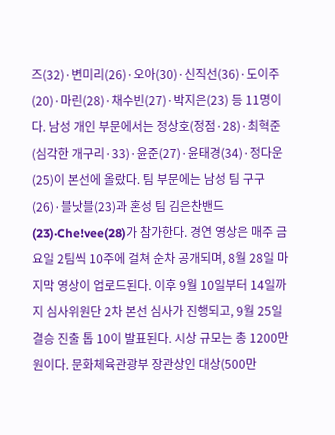즈(32)·변미리(26)·오아(30)·신직선(36)·도이주(20)·마린(28)·채수빈(27)·박지은(23) 등 11명이다. 남성 개인 부문에서는 정상호(정점·28)·최혁준(심각한 개구리·33)·윤준(27)·윤태경(34)·정다운(25)이 본선에 올랐다. 팀 부문에는 남성 팀 구구(26)·블낫블(23)과 혼성 팀 김은찬밴드(23)·Che!vee(28)가 참가한다. 경연 영상은 매주 금요일 2팀씩 10주에 걸쳐 순차 공개되며, 8월 28일 마지막 영상이 업로드된다. 이후 9월 10일부터 14일까지 심사위원단 2차 본선 심사가 진행되고, 9월 25일 결승 진출 톱 10이 발표된다. 시상 규모는 총 1200만 원이다. 문화체육관광부 장관상인 대상(500만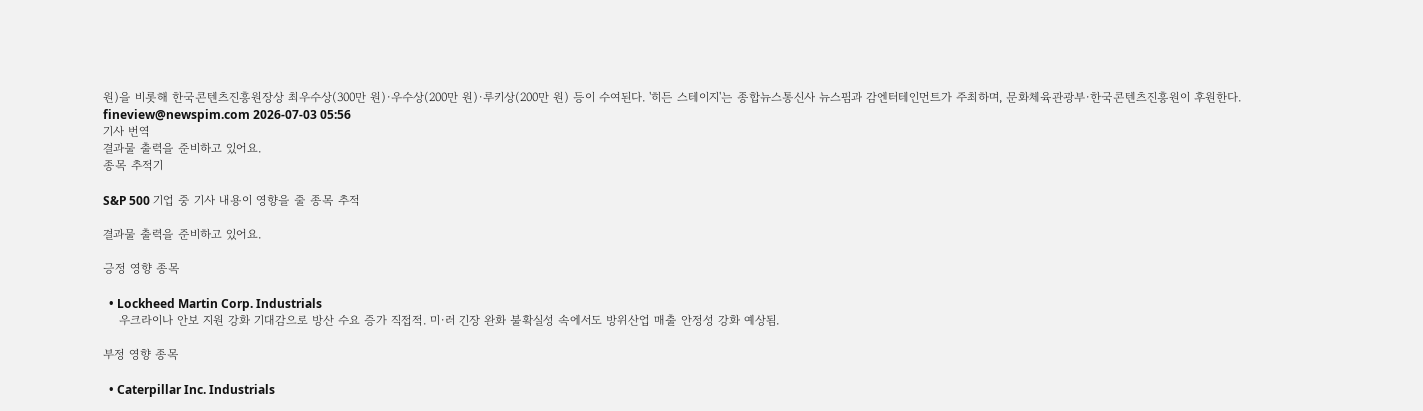원)을 비롯해 한국콘텐츠진흥원장상 최우수상(300만 원)·우수상(200만 원)·루키상(200만 원) 등이 수여된다. '히든 스테이지'는 종합뉴스통신사 뉴스핌과 감엔터테인먼트가 주최하며, 문화체육관광부·한국콘텐츠진흥원이 후원한다. fineview@newspim.com 2026-07-03 05:56
기사 번역
결과물 출력을 준비하고 있어요.
종목 추적기

S&P 500 기업 중 기사 내용이 영향을 줄 종목 추적

결과물 출력을 준비하고 있어요.

긍정 영향 종목

  • Lockheed Martin Corp. Industrials
    우크라이나 안보 지원 강화 기대감으로 방산 수요 증가 직접적. 미·러 긴장 완화 불확실성 속에서도 방위산업 매출 안정성 강화 예상됨.

부정 영향 종목

  • Caterpillar Inc. Industrials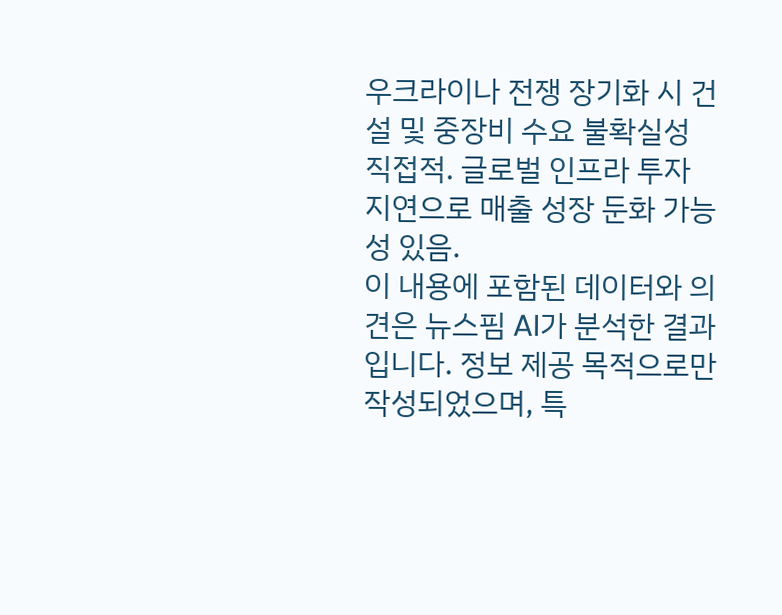우크라이나 전쟁 장기화 시 건설 및 중장비 수요 불확실성 직접적. 글로벌 인프라 투자 지연으로 매출 성장 둔화 가능성 있음.
이 내용에 포함된 데이터와 의견은 뉴스핌 AI가 분석한 결과입니다. 정보 제공 목적으로만 작성되었으며, 특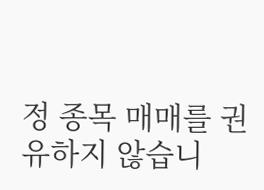정 종목 매매를 권유하지 않습니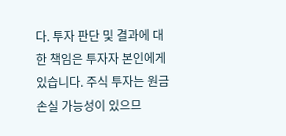다. 투자 판단 및 결과에 대한 책임은 투자자 본인에게 있습니다. 주식 투자는 원금 손실 가능성이 있으므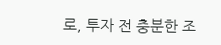로, 투자 전 충분한 조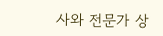사와 전문가 상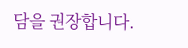담을 권장합니다.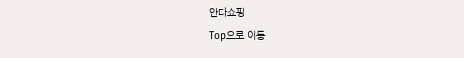안다쇼핑
Top으로 이동